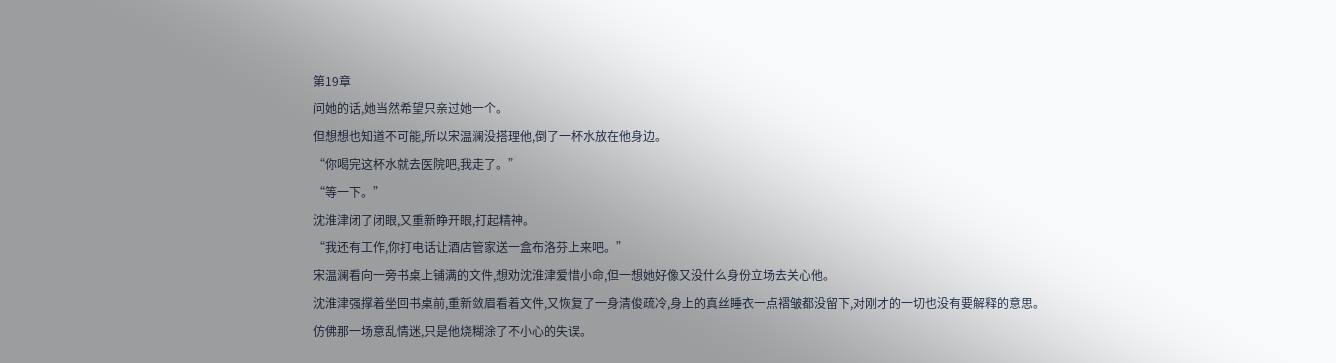第19章
问她的话,她当然希望只亲过她一个。
但想想也知道不可能,所以宋温澜没搭理他,倒了一杯水放在他身边。
“你喝完这杯水就去医院吧,我走了。”
“等一下。”
沈淮津闭了闭眼,又重新睁开眼,打起精神。
“我还有工作,你打电话让酒店管家送一盒布洛芬上来吧。”
宋温澜看向一旁书桌上铺满的文件,想劝沈淮津爱惜小命,但一想她好像又没什么身份立场去关心他。
沈淮津强撑着坐回书桌前,重新敛眉看着文件,又恢复了一身清俊疏冷,身上的真丝睡衣一点褶皱都没留下,对刚才的一切也没有要解释的意思。
仿佛那一场意乱情迷,只是他烧糊涂了不小心的失误。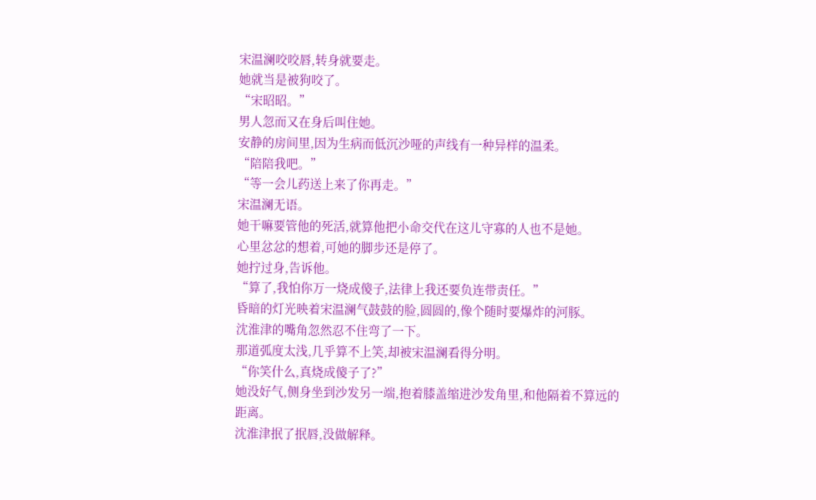宋温澜咬咬唇,转身就要走。
她就当是被狗咬了。
“宋昭昭。”
男人忽而又在身后叫住她。
安静的房间里,因为生病而低沉沙哑的声线有一种异样的温柔。
“陪陪我吧。”
“等一会儿药送上来了你再走。”
宋温澜无语。
她干嘛要管他的死活,就算他把小命交代在这儿守寡的人也不是她。
心里忿忿的想着,可她的脚步还是停了。
她拧过身,告诉他。
“算了,我怕你万一烧成傻子,法律上我还要负连带责任。”
昏暗的灯光映着宋温澜气鼓鼓的脸,圆圆的,像个随时要爆炸的河豚。
沈淮津的嘴角忽然忍不住弯了一下。
那道弧度太浅,几乎算不上笑,却被宋温澜看得分明。
“你笑什么,真烧成傻子了?”
她没好气,侧身坐到沙发另一端,抱着膝盖缩进沙发角里,和他隔着不算远的距离。
沈淮津抿了抿唇,没做解释。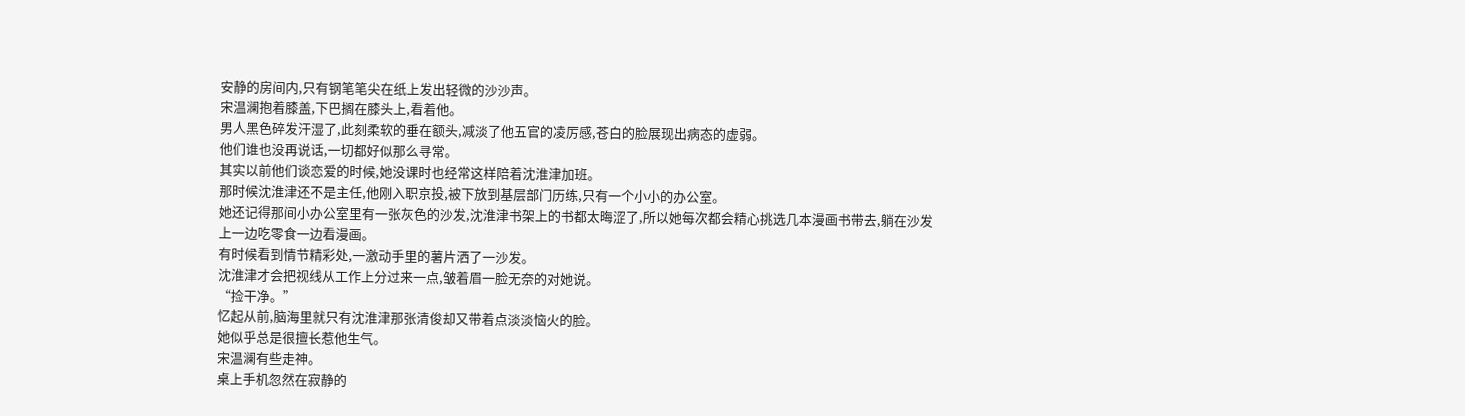安静的房间内,只有钢笔笔尖在纸上发出轻微的沙沙声。
宋温澜抱着膝盖,下巴搁在膝头上,看着他。
男人黑色碎发汗湿了,此刻柔软的垂在额头,减淡了他五官的凌厉感,苍白的脸展现出病态的虚弱。
他们谁也没再说话,一切都好似那么寻常。
其实以前他们谈恋爱的时候,她没课时也经常这样陪着沈淮津加班。
那时候沈淮津还不是主任,他刚入职京投,被下放到基层部门历练,只有一个小小的办公室。
她还记得那间小办公室里有一张灰色的沙发,沈淮津书架上的书都太晦涩了,所以她每次都会精心挑选几本漫画书带去,躺在沙发上一边吃零食一边看漫画。
有时候看到情节精彩处,一激动手里的薯片洒了一沙发。
沈淮津才会把视线从工作上分过来一点,皱着眉一脸无奈的对她说。
“捡干净。”
忆起从前,脑海里就只有沈淮津那张清俊却又带着点淡淡恼火的脸。
她似乎总是很擅长惹他生气。
宋温澜有些走神。
桌上手机忽然在寂静的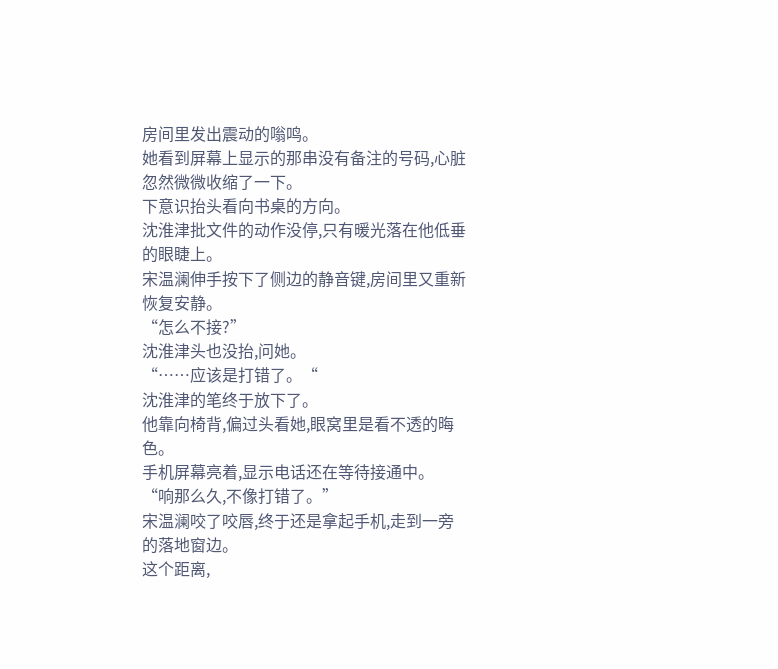房间里发出震动的嗡鸣。
她看到屏幕上显示的那串没有备注的号码,心脏忽然微微收缩了一下。
下意识抬头看向书桌的方向。
沈淮津批文件的动作没停,只有暖光落在他低垂的眼睫上。
宋温澜伸手按下了侧边的静音键,房间里又重新恢复安静。
“怎么不接?”
沈淮津头也没抬,问她。
“……应该是打错了。“
沈淮津的笔终于放下了。
他靠向椅背,偏过头看她,眼窝里是看不透的晦色。
手机屏幕亮着,显示电话还在等待接通中。
“响那么久,不像打错了。”
宋温澜咬了咬唇,终于还是拿起手机,走到一旁的落地窗边。
这个距离,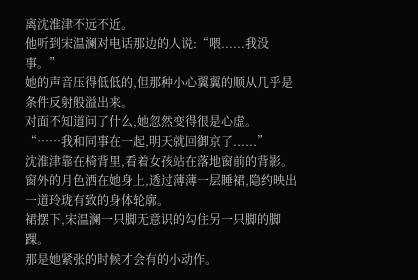离沈淮津不远不近。
他听到宋温澜对电话那边的人说:“喂......我没事。”
她的声音压得低低的,但那种小心翼翼的顺从几乎是条件反射般溢出来。
对面不知道问了什么,她忽然变得很是心虚。
“……我和同事在一起,明天就回御京了......”
沈淮津靠在椅背里,看着女孩站在落地窗前的背影。
窗外的月色洒在她身上,透过薄薄一层睡裙,隐约映出一道玲珑有致的身体轮廓。
裙摆下,宋温澜一只脚无意识的勾住另一只脚的脚踝。
那是她紧张的时候才会有的小动作。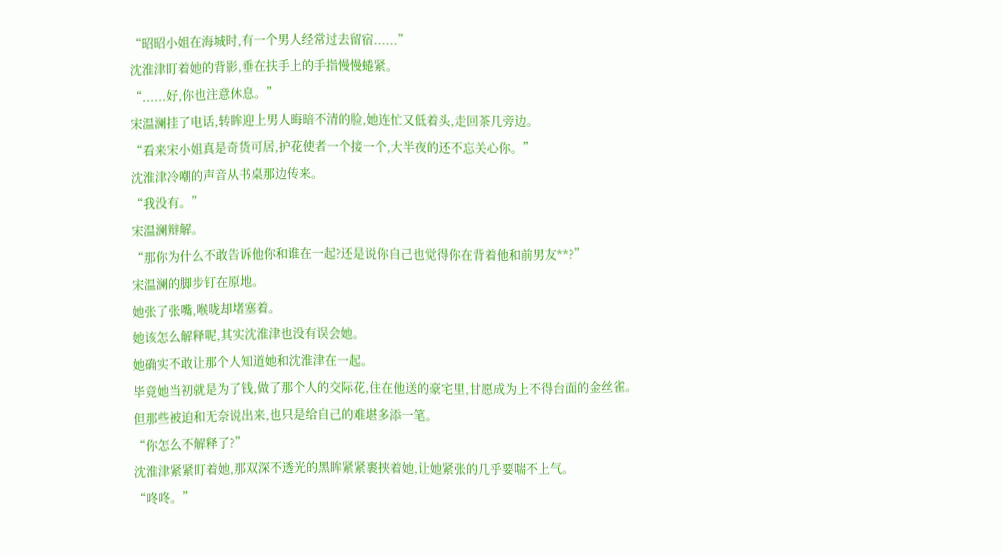“昭昭小姐在海城时,有一个男人经常过去留宿......”
沈淮津盯着她的背影,垂在扶手上的手指慢慢蜷紧。
“......好,你也注意休息。”
宋温澜挂了电话,转眸迎上男人晦暗不清的脸,她连忙又低着头,走回茶几旁边。
“看来宋小姐真是奇货可居,护花使者一个接一个,大半夜的还不忘关心你。”
沈淮津冷嘲的声音从书桌那边传来。
“我没有。”
宋温澜辩解。
“那你为什么不敢告诉他你和谁在一起?还是说你自己也觉得你在背着他和前男友**?”
宋温澜的脚步钉在原地。
她张了张嘴,喉咙却堵塞着。
她该怎么解释呢,其实沈淮津也没有误会她。
她确实不敢让那个人知道她和沈淮津在一起。
毕竟她当初就是为了钱,做了那个人的交际花,住在他送的豪宅里,甘愿成为上不得台面的金丝雀。
但那些被迫和无奈说出来,也只是给自己的难堪多添一笔。
“你怎么不解释了?”
沈淮津紧紧盯着她,那双深不透光的黑眸紧紧裹挟着她,让她紧张的几乎要喘不上气。
“咚咚。”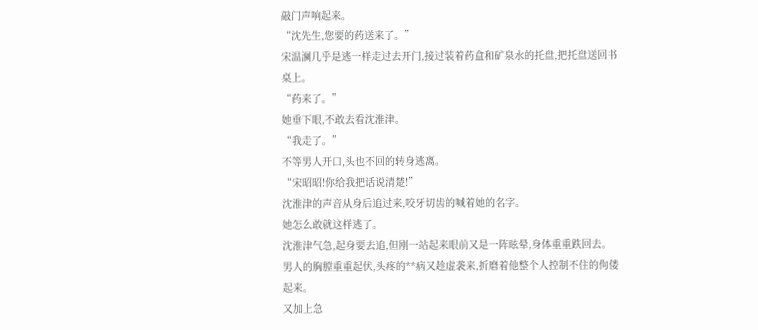敲门声响起来。
“沈先生,您要的药送来了。”
宋温澜几乎是逃一样走过去开门,接过装着药盒和矿泉水的托盘,把托盘送回书桌上。
“药来了。”
她垂下眼,不敢去看沈淮津。
“我走了。”
不等男人开口,头也不回的转身逃离。
“宋昭昭!你给我把话说清楚!”
沈淮津的声音从身后追过来,咬牙切齿的喊着她的名字。
她怎么敢就这样逃了。
沈淮津气急,起身要去追,但刚一站起来眼前又是一阵眩晕,身体重重跌回去。
男人的胸膛重重起伏,头疼的**病又趁虚袭来,折磨着他整个人控制不住的佝偻起来。
又加上急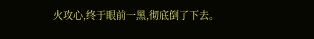火攻心,终于眼前一黑,彻底倒了下去。